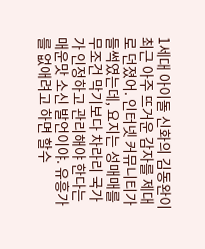1세대 아이돌 신화의 김동완이 최근 아주 뜨거운 감자를 제대로 던졌어. 인터넷 커뮤니티가 들썩였는데, 요지는 성매매를 무조건 막기보다 차라리 국가가 인정하고 관리해야 한다는 매운맛 소신 발언이야. 유흥가를 없애려고 하면 할수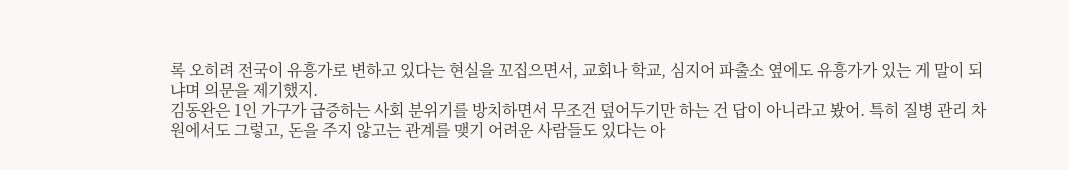록 오히려 전국이 유흥가로 변하고 있다는 현실을 꼬집으면서, 교회나 학교, 심지어 파출소 옆에도 유흥가가 있는 게 말이 되냐며 의문을 제기했지.
김동완은 1인 가구가 급증하는 사회 분위기를 방치하면서 무조건 덮어두기만 하는 건 답이 아니라고 봤어. 특히 질병 관리 차원에서도 그렇고, 돈을 주지 않고는 관계를 맺기 어려운 사람들도 있다는 아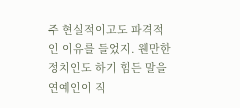주 현실적이고도 파격적인 이유를 들었지. 웬만한 정치인도 하기 힘든 말을 연예인이 직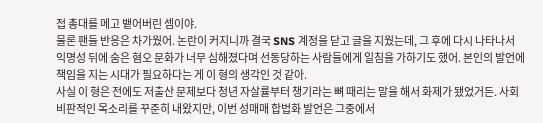접 총대를 메고 뱉어버린 셈이야.
물론 팬들 반응은 차가웠어. 논란이 커지니까 결국 SNS 계정을 닫고 글을 지웠는데, 그 후에 다시 나타나서 익명성 뒤에 숨은 혐오 문화가 너무 심해졌다며 선동당하는 사람들에게 일침을 가하기도 했어. 본인의 발언에 책임을 지는 시대가 필요하다는 게 이 형의 생각인 것 같아.
사실 이 형은 전에도 저출산 문제보다 청년 자살률부터 챙기라는 뼈 때리는 말을 해서 화제가 됐었거든. 사회 비판적인 목소리를 꾸준히 내왔지만, 이번 성매매 합법화 발언은 그중에서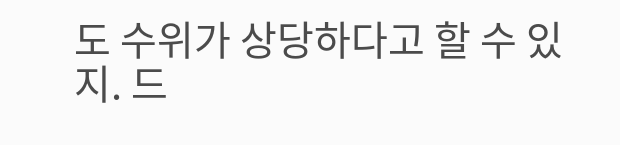도 수위가 상당하다고 할 수 있지. 드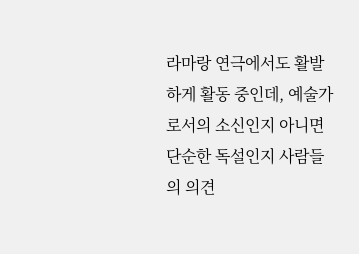라마랑 연극에서도 활발하게 활동 중인데, 예술가로서의 소신인지 아니면 단순한 독설인지 사람들의 의견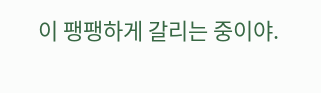이 팽팽하게 갈리는 중이야.